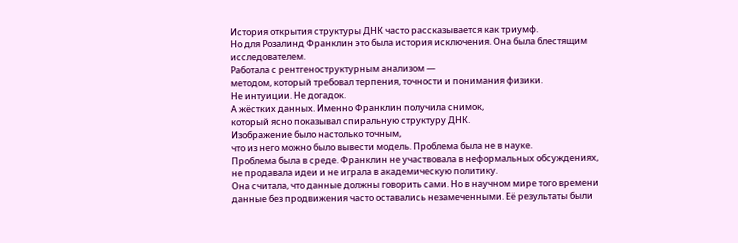История открытия структуры ДНК часто рассказывается как триумф.
Но для Розалинд Франклин это была история исключения. Она была блестящим исследователем.
Работала с рентгеноструктурным анализом —
методом, который требовал терпения, точности и понимания физики.
Не интуиции. Не догадок.
А жёстких данных. Именно Франклин получила снимок,
который ясно показывал спиральную структуру ДНК.
Изображение было настолько точным,
что из него можно было вывести модель. Проблема была не в науке.
Проблема была в среде. Франклин не участвовала в неформальных обсуждениях,
не продавала идеи и не играла в академическую политику.
Она считала, что данные должны говорить сами. Но в научном мире того времени
данные без продвижения часто оставались незамеченными. Её результаты были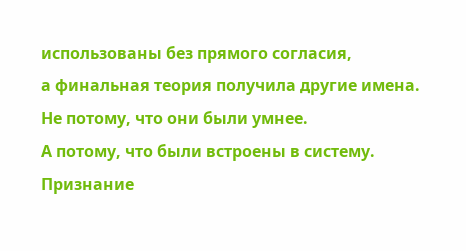использованы без прямого согласия,
а финальная теория получила другие имена.
Не потому, что они были умнее.
А потому, что были встроены в систему. Признание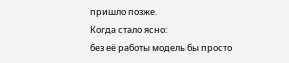пришло позже.
Когда стало ясно:
без её работы модель бы просто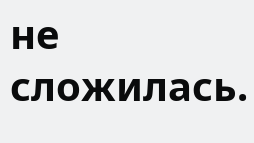не сложилась.